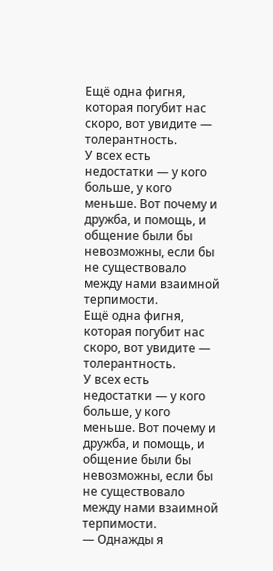Ещё одна фигня, которая погубит нас скоро, вот увидите — толерантность.
У всех есть недостатки — у кого больше, у кого меньше. Вот почему и дружба, и помощь, и общение были бы невозможны, если бы не существовало между нами взаимной терпимости.
Ещё одна фигня, которая погубит нас скоро, вот увидите — толерантность.
У всех есть недостатки — у кого больше, у кого меньше. Вот почему и дружба, и помощь, и общение были бы невозможны, если бы не существовало между нами взаимной терпимости.
— Однажды я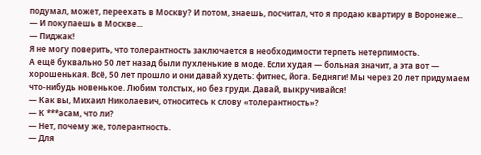подумал, может, переехать в Москву? И потом, знаешь, посчитал, что я продаю квартиру в Воронеже...
— И покупаешь в Москве...
— Пиджак!
Я не могу поверить, что толерантность заключается в необходимости терпеть нетерпимость.
А ещё буквально 50 лет назад были пухленькие в моде. Если худая — больная значит, а эта вот — хорошенькая. Всё, 50 лет прошло и они давай худеть: фитнес, йога. Бедняги! Мы через 20 лет придумаем что-нибудь новенькое. Любим толстых, но без груди. Давай, выкручивайся!
— Как вы, Михаил Николаевич, относитесь к слову «толерантность»?
— К ***асам, что ли?
— Нет, почему же, толерантность.
— Для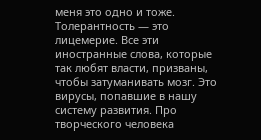меня это одно и тоже. Толерантность — это лицемерие. Все эти иностранные слова, которые так любят власти, призваны, чтобы затуманивать мозг. Это вирусы, попавшие в нашу систему развития. Про творческого человека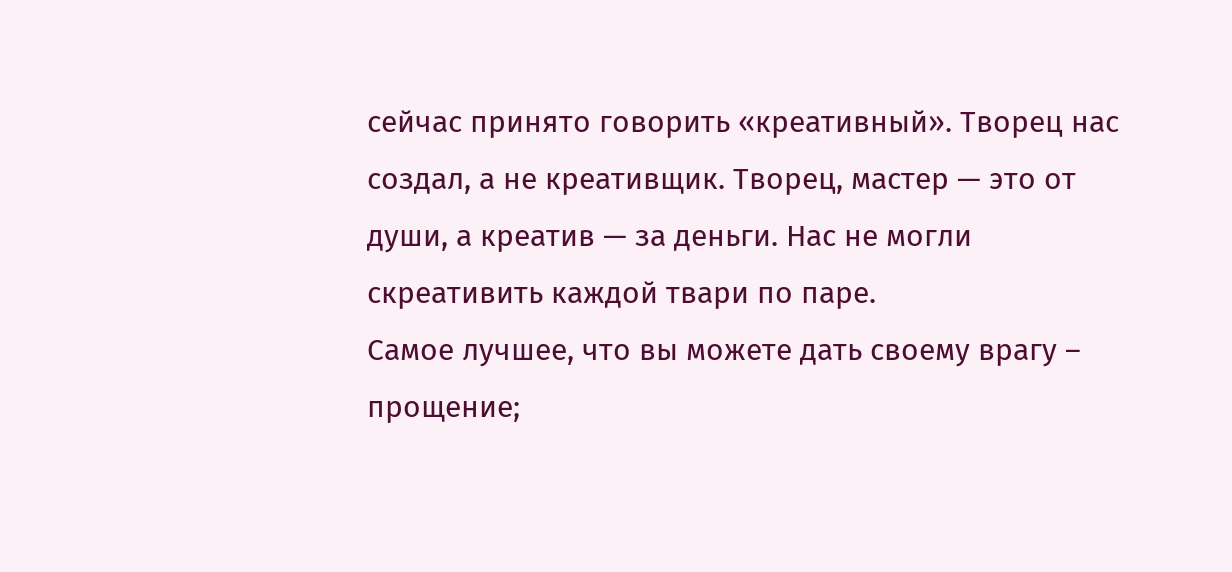сейчас принято говорить «креативный». Творец нас создал, а не креативщик. Творец, мастер — это от души, а креатив — за деньги. Нас не могли скреативить каждой твари по паре.
Самое лучшее, что вы можете дать своему врагу – прощение;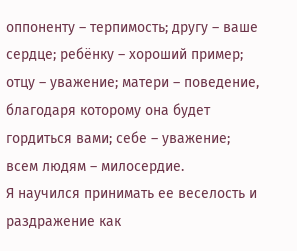оппоненту – терпимость; другу – ваше сердце; ребёнку – хороший пример; отцу – уважение; матери – поведение, благодаря которому она будет гордиться вами; себе – уважение; всем людям – милосердие.
Я научился принимать ее веселость и раздражение как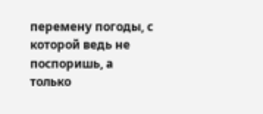перемену погоды, с которой ведь не поспоришь, а только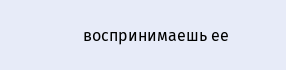воспринимаешь ее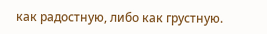как радостную, либо как грустную.